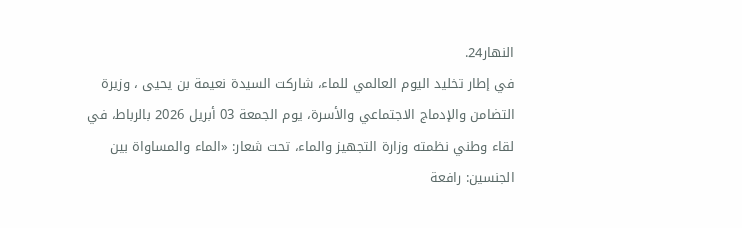النهار24.
في إطار تخليد اليوم العالمي للماء، شاركت السيدة نعيمة بن يحيى ، وزيرة التضامن والإدماج الاجتماعي والأسرة، يوم الجمعة 03 أبريل 2026 بالرباط، في لقاء وطني نظمته وزارة التجهيز والماء، تحت شعار: «الماء والمساواة بين الجنسين: رافعة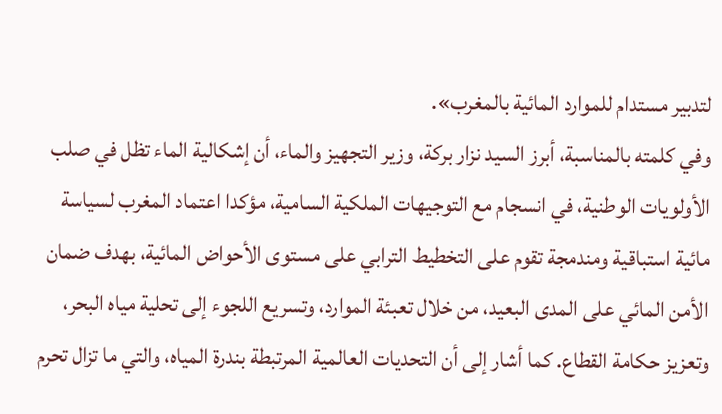لتدبير مستدام للموارد المائية بالمغرب».
وفي كلمته بالمناسبة، أبرز السيد نزار بركة، وزير التجهيز والماء، أن إشكالية الماء تظل في صلب الأولويات الوطنية، في انسجام مع التوجيهات الملكية السامية، مؤكدا اعتماد المغرب لسياسة مائية استباقية ومندمجة تقوم على التخطيط الترابي على مستوى الأحواض المائية، بهدف ضمان الأمن المائي على المدى البعيد، من خلال تعبئة الموارد، وتسريع اللجوء إلى تحلية مياه البحر، وتعزيز حكامة القطاع. كما أشار إلى أن التحديات العالمية المرتبطة بندرة المياه، والتي ما تزال تحرم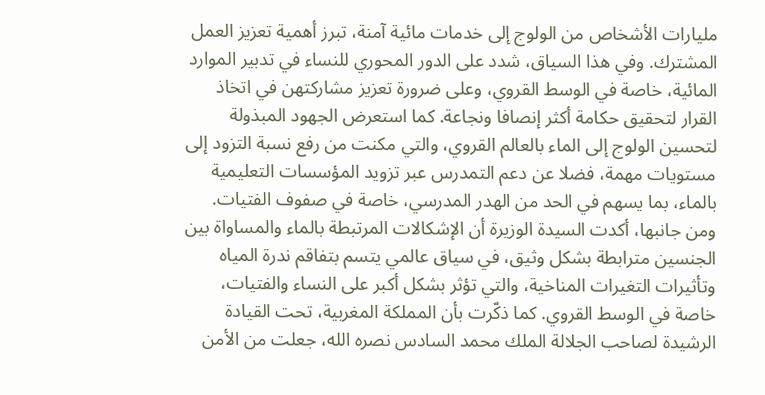مليارات الأشخاص من الولوج إلى خدمات مائية آمنة، تبرز أهمية تعزيز العمل المشترك. وفي هذا السياق، شدد على الدور المحوري للنساء في تدبير الموارد المائية، خاصة في الوسط القروي، وعلى ضرورة تعزيز مشاركتهن في اتخاذ القرار لتحقيق حكامة أكثر إنصافا ونجاعة. كما استعرض الجهود المبذولة لتحسين الولوج إلى الماء بالعالم القروي، والتي مكنت من رفع نسبة التزود إلى مستويات مهمة، فضلا عن دعم التمدرس عبر تزويد المؤسسات التعليمية بالماء، بما يسهم في الحد من الهدر المدرسي، خاصة في صفوف الفتيات.
ومن جانبها، أكدت السيدة الوزيرة أن الإشكالات المرتبطة بالماء والمساواة بين الجنسين مترابطة بشكل وثيق، في سياق عالمي يتسم بتفاقم ندرة المياه وتأثيرات التغيرات المناخية، والتي تؤثر بشكل أكبر على النساء والفتيات، خاصة في الوسط القروي. كما ذكّرت بأن المملكة المغربية، تحت القيادة الرشيدة لصاحب الجلالة الملك محمد السادس نصره الله، جعلت من الأمن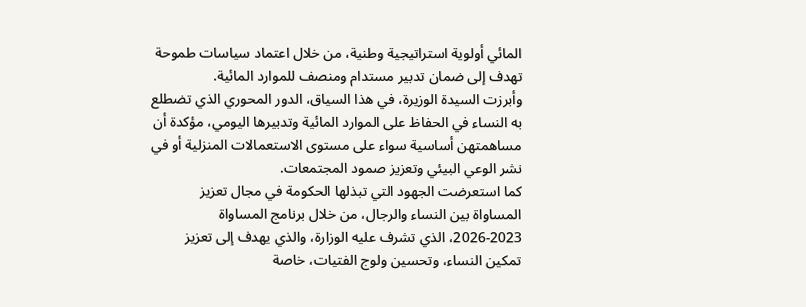المائي أولوية استراتيجية وطنية، من خلال اعتماد سياسات طموحة تهدف إلى ضمان تدبير مستدام ومنصف للموارد المائية.
وأبرزت السيدة الوزيرة، في هذا السياق، الدور المحوري الذي تضطلع به النساء في الحفاظ على الموارد المائية وتدبيرها اليومي، مؤكدة أن مساهمتهن أساسية سواء على مستوى الاستعمالات المنزلية أو في نشر الوعي البيئي وتعزيز صمود المجتمعات.
كما استعرضت الجهود التي تبذلها الحكومة في مجال تعزيز المساواة بين النساء والرجال، من خلال برنامج المساواة 2023-2026، الذي تشرف عليه الوزارة، والذي يهدف إلى تعزيز تمكين النساء، وتحسين ولوج الفتيات، خاصة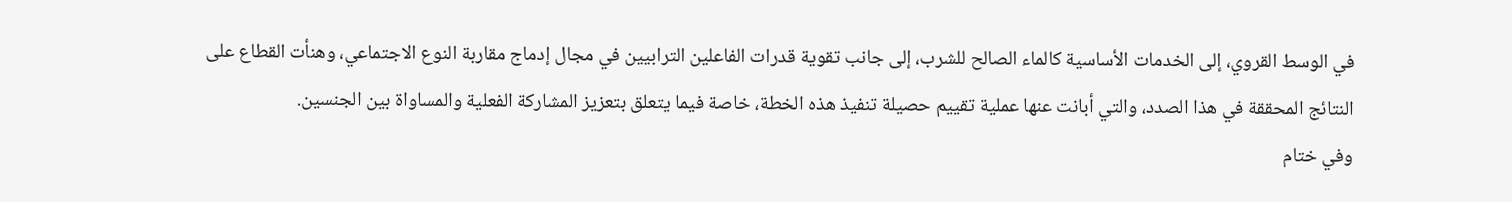في الوسط القروي، إلى الخدمات الأساسية كالماء الصالح للشرب، إلى جانب تقوية قدرات الفاعلين الترابيين في مجال إدماج مقاربة النوع الاجتماعي، وهنأت القطاع على النتائج المحققة في هذا الصدد، والتي أبانت عنها عملية تقييم حصيلة تنفيذ هذه الخطة، خاصة فيما يتعلق بتعزيز المشاركة الفعلية والمساواة بين الجنسين.
وفي ختام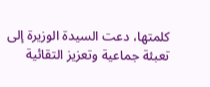كلمتها، دعت السيدة الوزيرة إلى تعبئة جماعية وتعزيز التقائية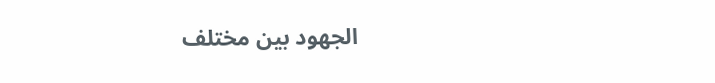الجهود بين مختلف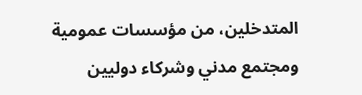المتدخلين، من مؤسسات عمومية ومجتمع مدني وشركاء دوليين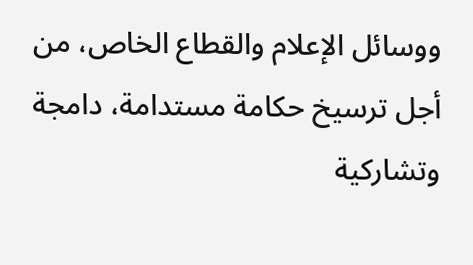ووسائل الإعلام والقطاع الخاص، من أجل ترسيخ حكامة مستدامة، دامجة وتشاركية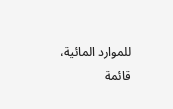للموارد المائية، قائمة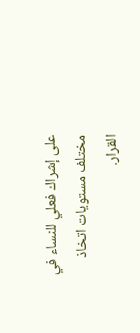على إشراك فعلي للنساء في مختلف مستويات اتخاذ القرار.